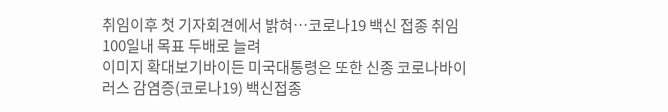취임이후 첫 기자회견에서 밝혀…코로나19 백신 접종 취임 100일내 목표 두배로 늘려
이미지 확대보기바이든 미국대통령은 또한 신종 코로나바이러스 감염증(코로나19) 백신접종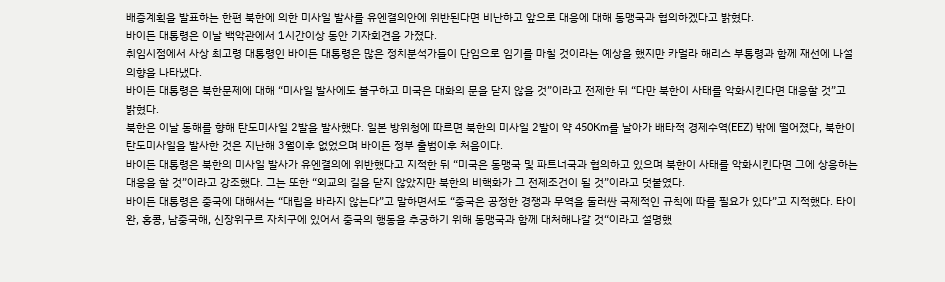배증계획을 발표하는 한편 북한에 의한 미사일 발사를 유엔결의안에 위반된다면 비난하고 앞으로 대응에 대해 동맹국과 협의하겠다고 밝혔다.
바이든 대통령은 이날 백악관에서 1시간이상 동안 기자회견을 가졌다.
취임시점에서 사상 최고령 대통령인 바이든 대통령은 많은 정치분석가들이 단임으로 임기를 마칠 것이라는 예상을 했지만 카멀라 해리스 부통령과 함께 재선에 나설 의향을 나타냈다.
바이든 대통령은 북한문제에 대해 “미사일 발사에도 불구하고 미국은 대화의 문을 닫지 않을 것”이라고 전제한 뒤 “다만 북한이 사태를 악화시킨다면 대응할 것”고 밝혔다.
북한은 이날 동해를 향해 탄도미사일 2발을 발사했다. 일본 방위청에 따르면 북한의 미사일 2발이 약 450Km를 날아가 배타적 경제수역(EEZ) 밖에 떨어졌다, 북한이 탄도미사일을 발사한 것은 지난해 3월이후 없었으며 바이든 정부 출범이후 처음이다.
바이든 대통령은 북한의 미사일 발사가 유엔결의에 위반했다고 지적한 뒤 “미국은 동맹국 및 파트너국과 협의하고 있으며 북한이 사태를 악화시킨다면 그에 상응하는 대응을 할 것”이라고 강조했다. 그는 또한 “외교의 길을 닫지 않았지만 북한의 비핵화가 그 전제조건이 될 것”이라고 덧붙였다.
바이든 대통령은 중국에 대해서는 “대립을 바라지 않는다”고 말하면서도 “중국은 공정한 경쟁과 무역을 둘러싼 국제적인 규칙에 따를 필요가 있다”고 지적했다. 타이완, 홍콩, 남중국해, 신장위구르 자치구에 있어서 중국의 행동을 추궁하기 위해 동맹국과 함께 대처해나갈 것“이라고 설명했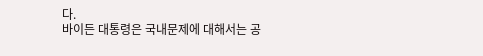다.
바이든 대통령은 국내문제에 대해서는 공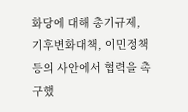화당에 대해 총기규제, 기후변화대책, 이민정책 등의 사안에서 협력을 촉구했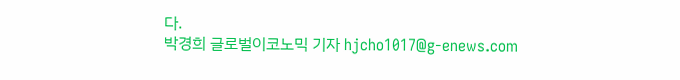다.
박경희 글로벌이코노믹 기자 hjcho1017@g-enews.com